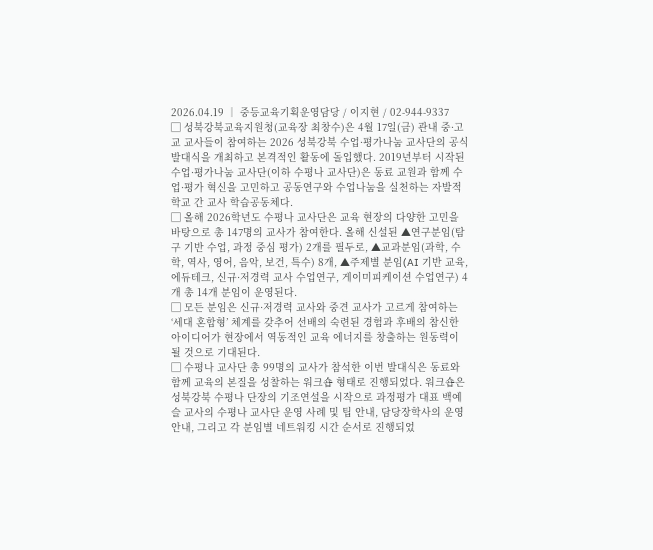2026.04.19 │ 중등교육기획운영담당 / 이지현 / 02-944-9337
▢ 성북강북교육지원청(교육장 최창수)은 4월 17일(금) 관내 중·고교 교사들이 참여하는 2026 성북강북 수업·평가나눔 교사단의 공식 발대식을 개최하고 본격적인 활동에 돌입했다. 2019년부터 시작된 수업·평가나눔 교사단(이하 수평나 교사단)은 동료 교원과 함께 수업·평가 혁신을 고민하고 공동연구와 수업나눔을 실천하는 자발적 학교 간 교사 학습공동체다.
▢ 올해 2026학년도 수평나 교사단은 교육 현장의 다양한 고민을 바탕으로 총 147명의 교사가 참여한다. 올해 신설된 ▲연구분임(탐구 기반 수업, 과정 중심 평가) 2개를 필두로, ▲교과분임(과학, 수학, 역사, 영어, 음악, 보건, 특수) 8개, ▲주제별 분임(AI 기반 교육, 에듀테크, 신규·저경력 교사 수업연구, 게이미피케이션 수업연구) 4개 총 14개 분임이 운영된다.
▢ 모든 분임은 신규·저경력 교사와 중견 교사가 고르게 참여하는 ‘세대 혼합형’ 체계를 갖추어 선배의 숙련된 경험과 후배의 참신한 아이디어가 현장에서 역동적인 교육 에너지를 창출하는 원동력이 될 것으로 기대된다.
▢ 수평나 교사단 총 99명의 교사가 참석한 이번 발대식은 동료와 함께 교육의 본질을 성찰하는 워크숍 형태로 진행되었다. 워크숍은 성북강북 수평나 단장의 기조연설을 시작으로 과정평가 대표 백예슬 교사의 수평나 교사단 운영 사례 및 팁 안내, 담당장학사의 운영 안내, 그리고 각 분임별 네트워킹 시간 순서로 진행되었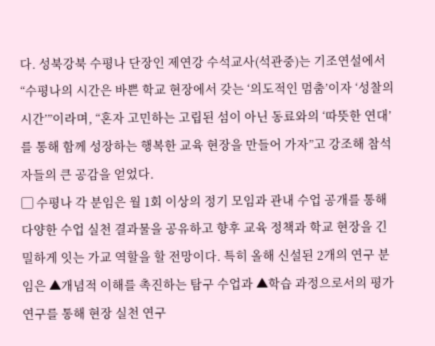다. 성북강북 수평나 단장인 제연강 수석교사(석관중)는 기조연설에서“수평나의 시간은 바쁜 학교 현장에서 갖는 ‘의도적인 멈춤’이자 ‘성찰의 시간’”이라며, “혼자 고민하는 고립된 섬이 아닌 동료와의 ‘따뜻한 연대’를 통해 함께 성장하는 행복한 교육 현장을 만들어 가자”고 강조해 참석자들의 큰 공감을 얻었다.
▢ 수평나 각 분임은 월 1회 이상의 정기 모임과 관내 수업 공개를 통해 다양한 수업 실천 결과물을 공유하고 향후 교육 정책과 학교 현장을 긴밀하게 잇는 가교 역할을 할 전망이다. 특히 올해 신설된 2개의 연구 분임은 ▲개념적 이해를 촉진하는 탐구 수업과 ▲학습 과정으로서의 평가 연구를 통해 현장 실천 연구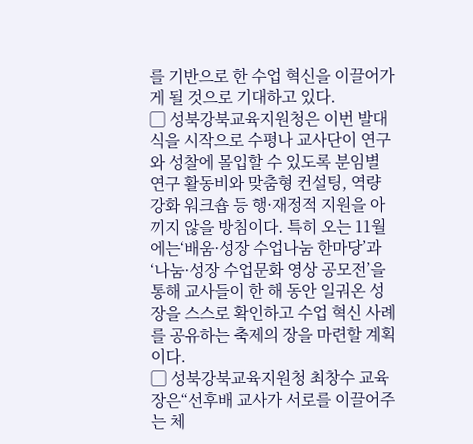를 기반으로 한 수업 혁신을 이끌어가게 될 것으로 기대하고 있다.
▢ 성북강북교육지원청은 이번 발대식을 시작으로 수평나 교사단이 연구와 성찰에 몰입할 수 있도록 분임별 연구 활동비와 맞춤형 컨설팅, 역량 강화 워크숍 등 행·재정적 지원을 아끼지 않을 방침이다. 특히 오는 11월에는‘배움·성장 수업나눔 한마당’과‘나눔·성장 수업문화 영상 공모전’을 통해 교사들이 한 해 동안 일궈온 성장을 스스로 확인하고 수업 혁신 사례를 공유하는 축제의 장을 마련할 계획이다.
▢ 성북강북교육지원청 최창수 교육장은“선후배 교사가 서로를 이끌어주는 체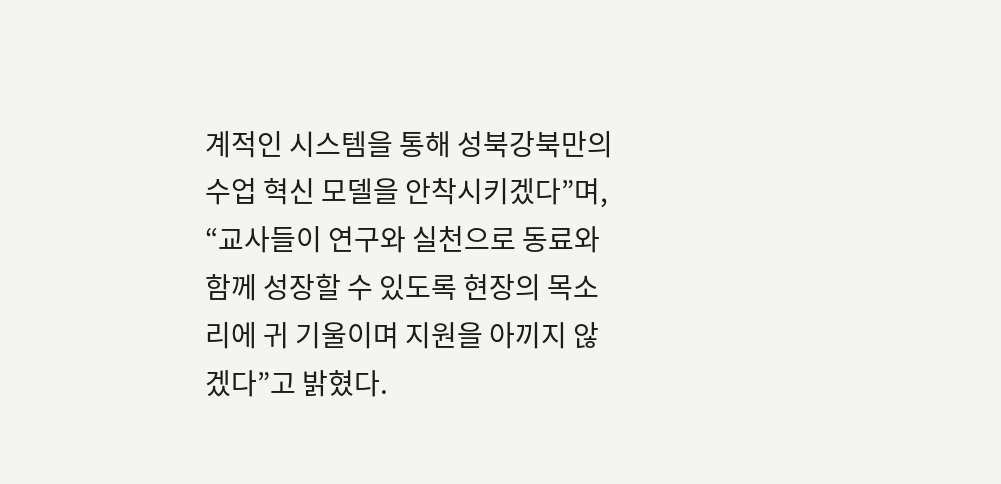계적인 시스템을 통해 성북강북만의 수업 혁신 모델을 안착시키겠다”며, “교사들이 연구와 실천으로 동료와 함께 성장할 수 있도록 현장의 목소리에 귀 기울이며 지원을 아끼지 않겠다”고 밝혔다.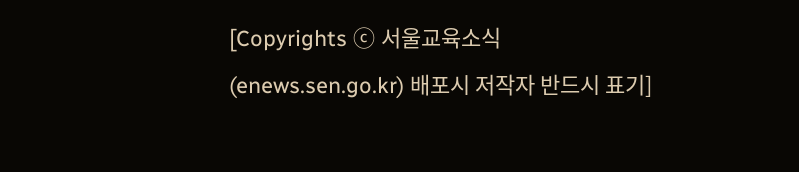[Copyrights ⓒ 서울교육소식 (enews.sen.go.kr) 배포시 저작자 반드시 표기]